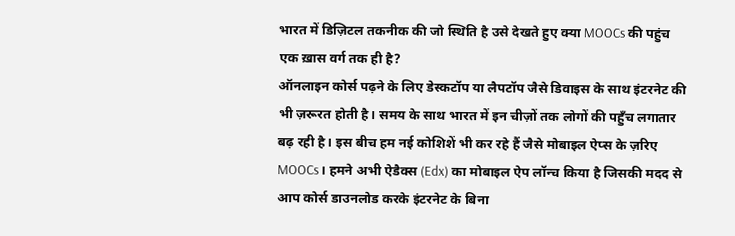भारत में डिज़िटल तकनीक की जो स्थिति है उसे देखते हुए क्या MOOCs की पहुंच एक ख़ास वर्ग तक ही है?
ऑनलाइन कोर्स पढ़ने के लिए डेस्कटॉप या लैपटॉप जैसे डिवाइस के साथ इंटरनेट की भी ज़रूरत होती है। समय के साथ भारत में इन चीज़ों तक लोगों की पहुँच लगातार बढ़ रही है। इस बीच हम नई कोशिशें भी कर रहे हैं जैसे मोबाइल ऐप्स के ज़रिए MOOCs। हमने अभी ऐडैक्स (Edx) का मोबाइल ऐप लॉन्च किया है जिसकी मदद से आप कोर्स डाउनलोड करके इंटरनेट के बिना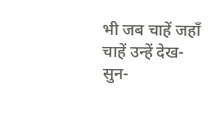भी जब चाहें जहाँ चाहें उन्हें देख-सुन-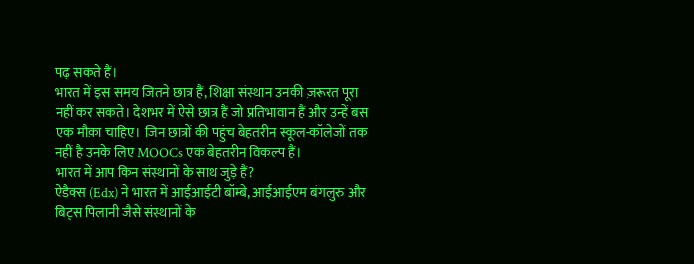पढ़ सकते हैं।
भारत में इस समय जितने छात्र हैं, शिक्षा संस्थान उनकी ज़रूरत पूरा नहीं कर सकते। देशभर में ऐसे छात्र हैं जो प्रतिभावान हैं और उन्हें बस एक मौक़ा चाहिए। जिन छात्रों की पहुंच बेहतरीन स्कूल-कॉलेजों तक नहीं है उनके लिए MOOCs एक बेहतरीन विकल्प हैं।
भारत में आप किन संस्थानों के साथ जुड़े हैं?
ऐडैक्स (Edx) ने भारत में आईआईटी बॉम्बे, आईआईएम बंगलुरु और बिट्स पिलानी जैसे संस्थानों के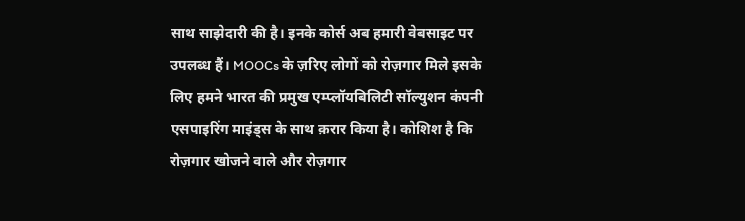साथ साझेदारी की है। इनके कोर्स अब हमारी वेबसाइट पर उपलब्ध हैं। MOOCs के ज़रिए लोगों को रोज़गार मिले इसके लिए हमने भारत की प्रमुख एम्प्लॉयबिलिटी सॉल्युशन कंपनी एसपाइरिंग माइंड्स के साथ क़रार किया है। कोशिश है कि रोज़गार खोजने वाले और रोज़गार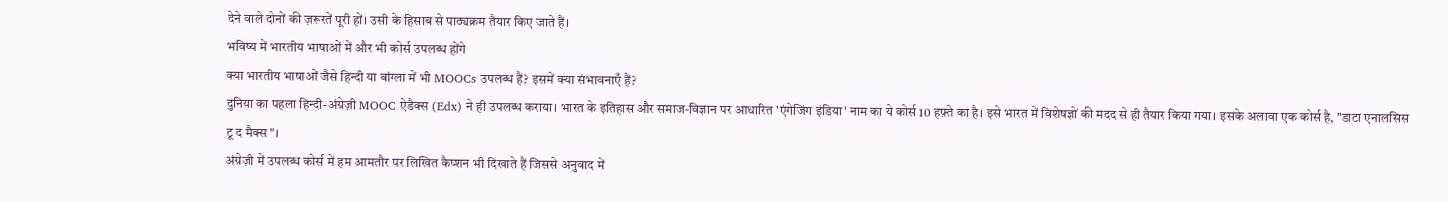देने वाले दोनों की ज़रूरतें पूरी हों। उसी के हिसाब से पाठ्यक्रम तैयार किए जाते हैं।
भविष्य में भारतीय भाषाओं में और भी कोर्स उपलब्ध होंगे
क्या भारतीय भाषाओं जैसे हिन्दी या बांग्ला में भी MOOCs उपलब्ध हैं? इसमें क्या संभावनाएँ हैं?
दुनिया का पहला हिन्दी-अंग्रेज़ी MOOC ऐडैक्स (Edx) ने ही उपलब्ध कराया। भारत के इतिहास और समाज-विज्ञान पर आधारित 'एंगेजिंग इंडिया' नाम का ये कोर्स 10 हफ़्ते का है। इसे भारत में विशेषज्ञों की मदद से ही तैयार किया गया। इसके अलावा एक कोर्स है, "डाटा एनालसिस टू द मैक्स"।
अंग्रेज़ी में उपलब्ध कोर्स में हम आमतौर पर लिखित कैप्शन भी दिखाते हैं जिससे अनुवाद में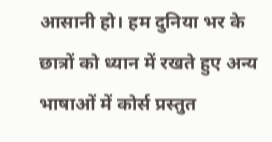आसानी हो। हम दुनिया भर के छात्रों को ध्यान में रखते हुए अन्य भाषाओं में कोर्स प्रस्तुत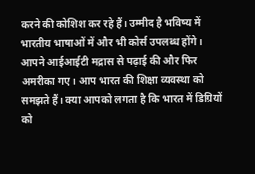करने की कोशिश कर रहे हैं। उम्मीद है भविष्य में भारतीय भाषाओं में और भी कोर्स उपलब्ध होंगे।
आपने आईआईटी मद्रास से पढ़ाई की और फिर अमरीका गए। आप भारत की शिक्षा व्यवस्था को समझते हैं। क्या आपको लगता है कि भारत में डिग्रियों को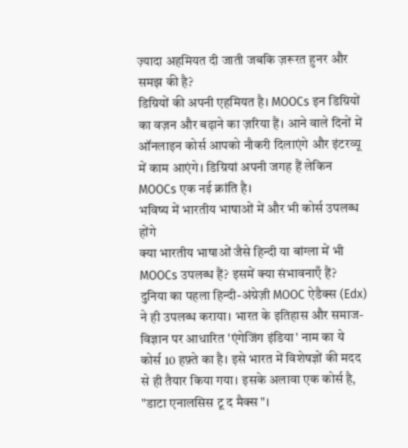ज़्यादा अहमियत दी जाती जबकि ज़रूरत हुनर और समझ की है?
डिग्रियों की अपनी एहमियत है। MOOCs इन डिग्रियों का वज़न और बढ़ाने का ज़रिया हैं। आने वाले दिनों में ऑनलाइन कोर्स आपको नौकरी दिलाएंगे और इंटरव्यू में काम आएंगे। डिग्रियां अपनी जगह हैं लेकिन MOOCs एक नई क्रांति है।
भविष्य में भारतीय भाषाओं में और भी कोर्स उपलब्ध होंगे
क्या भारतीय भाषाओं जैसे हिन्दी या बांग्ला में भी MOOCs उपलब्ध हैं? इसमें क्या संभावनाएँ हैं?
दुनिया का पहला हिन्दी-अंग्रेज़ी MOOC ऐडैक्स (Edx) ने ही उपलब्ध कराया। भारत के इतिहास और समाज-विज्ञान पर आधारित 'एंगेजिंग इंडिया' नाम का ये कोर्स 10 हफ़्ते का है। इसे भारत में विशेषज्ञों की मदद से ही तैयार किया गया। इसके अलावा एक कोर्स है, "डाटा एनालसिस टू द मैक्स"।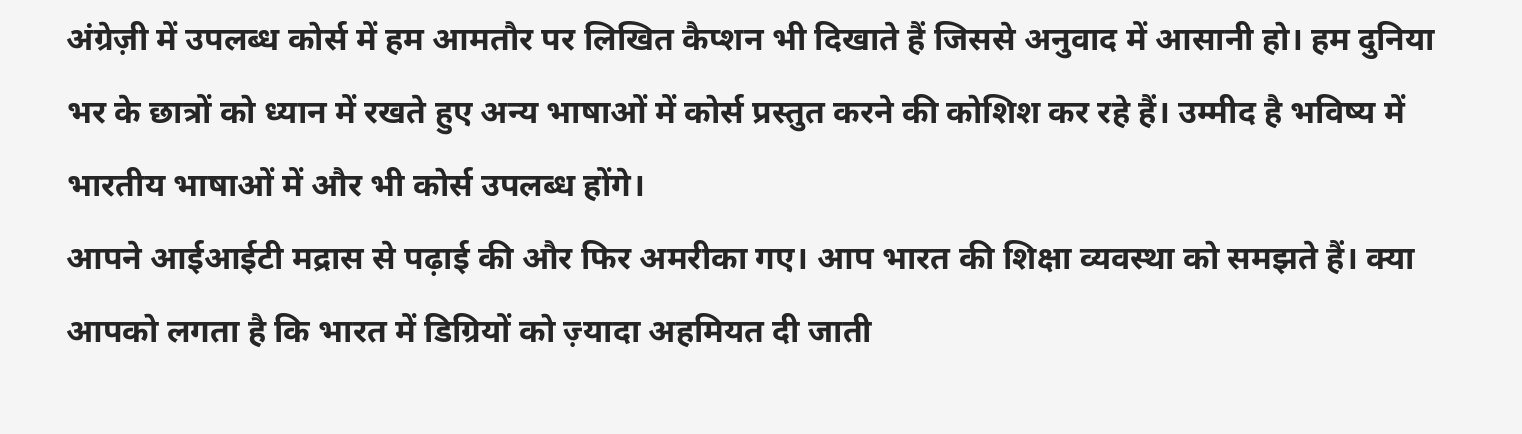अंग्रेज़ी में उपलब्ध कोर्स में हम आमतौर पर लिखित कैप्शन भी दिखाते हैं जिससे अनुवाद में आसानी हो। हम दुनिया भर के छात्रों को ध्यान में रखते हुए अन्य भाषाओं में कोर्स प्रस्तुत करने की कोशिश कर रहे हैं। उम्मीद है भविष्य में भारतीय भाषाओं में और भी कोर्स उपलब्ध होंगे।
आपने आईआईटी मद्रास से पढ़ाई की और फिर अमरीका गए। आप भारत की शिक्षा व्यवस्था को समझते हैं। क्या आपको लगता है कि भारत में डिग्रियों को ज़्यादा अहमियत दी जाती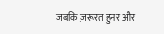जबकि ज़रूरत हुनर और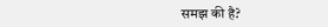समझ की है?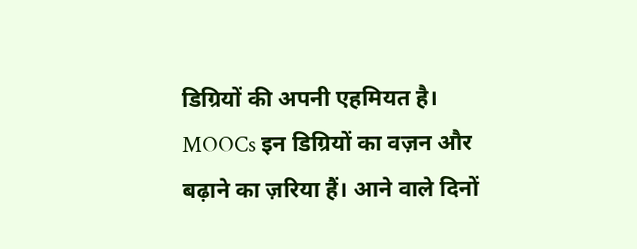डिग्रियों की अपनी एहमियत है। MOOCs इन डिग्रियों का वज़न और बढ़ाने का ज़रिया हैं। आने वाले दिनों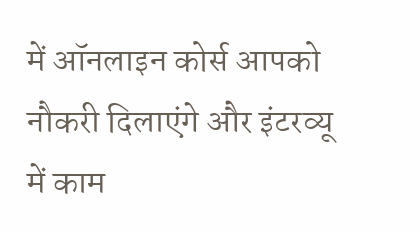में ऑनलाइन कोर्स आपको नौकरी दिलाएंगे और इंटरव्यू में काम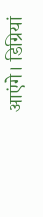आएंगे। डिग्रियां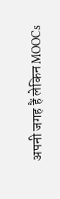अपनी जगह हैं लेकिन MOOCs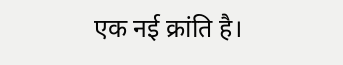एक नई क्रांति है।